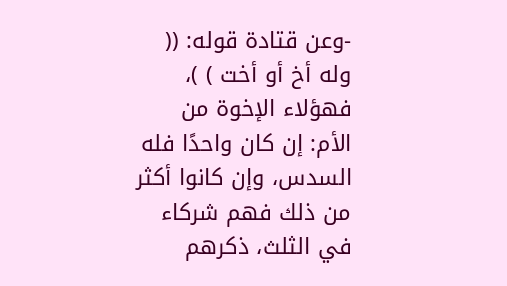-وعن قتادة قوله: (( وله أخ أو أخت ) )، فهؤلاء الإخوة من الأم: إن كان واحدًا فله السدس، وإن كانوا أكثر من ذلك فهم شركاء في الثلث، ذكرهم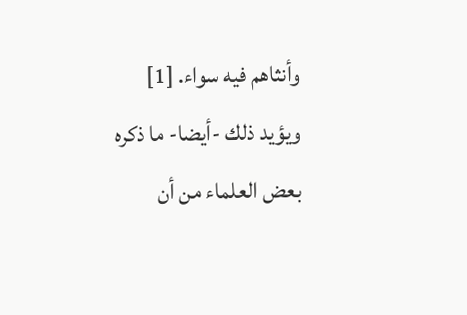وأنثاهم فيه سواء. [1]
ويؤيد ذلك -أيضا- ما ذكره بعض العلماء من أن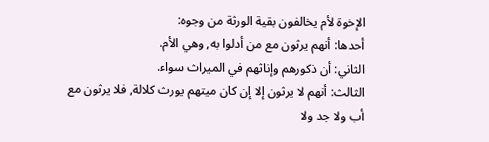الإخوة لأم يخالفون بقية الورثة من وجوه:
أحدها: أنهم يرثون مع من أدلوا به, وهي الأم.
الثاني: أن ذكورهم وإناثهم في الميراث سواء.
الثالث: أنهم لا يرثون إلا إن كان ميتهم يورث كلالة, فلا يرثون مع أب ولا جد ولا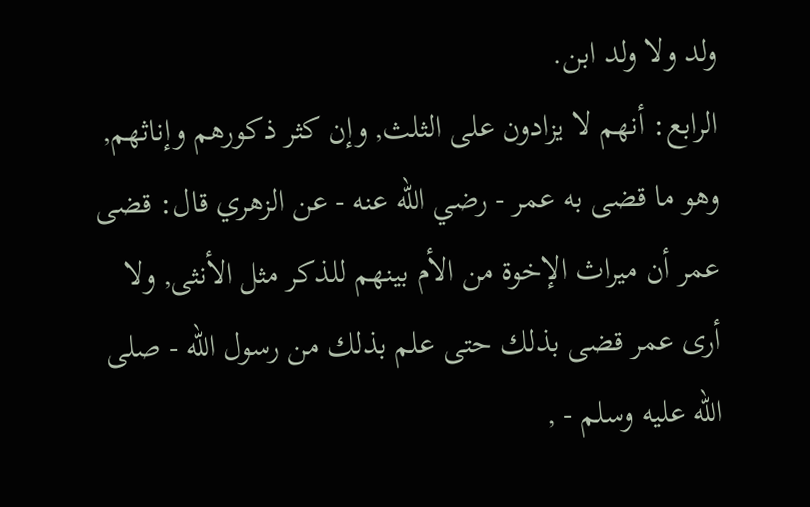ولد ولا ولد ابن.
الرابع: أنهم لا يزادون على الثلث, وإن كثر ذكورهم وإناثهم, وهو ما قضى به عمر - رضي الله عنه - عن الزهري قال: قضى عمر أن ميراث الإخوة من الأم بينهم للذكر مثل الأنثى, ولا أرى عمر قضى بذلك حتى علم بذلك من رسول الله - صلى الله عليه وسلم - ,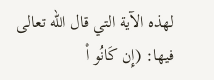لهذه الآية التي قال الله تعالى فيها: (إِن كَانُو اْ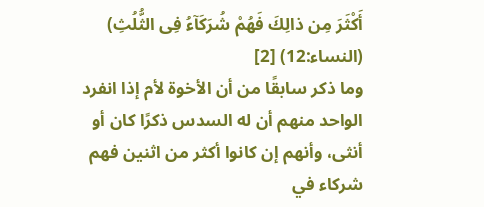أَكْثَرَ مِن ذالِكَ فَهُمْ شُرَكَآءُ فِى الثُّلُثِ) (النساء:12) [2]
وما ذكر سابقًا من أن الأخوة لأم إذا انفرد الواحد منهم أن له السدس ذكرًا كان أو أنثى، وأنهم إن كانوا أكثر من اثنين فهم شركاء في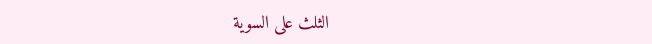الثلث على السوية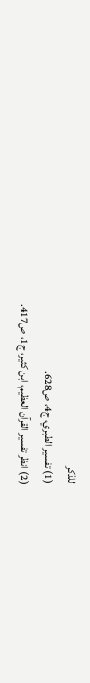للذكر
(1) تفسير الطبري، ج4، ص628.
(2) انظر تفسير القرآن العظيم، ابن كثير، ج1، ص417.